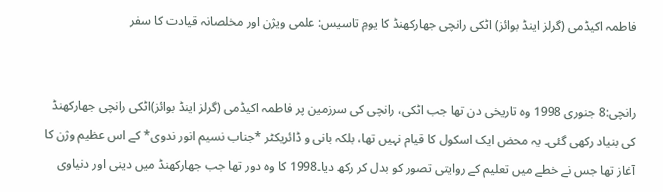فاطمہ اکیڈمی (گرلز اینڈ بوائز) اٹکی رانچی جھارکھنڈ کا یومِ تاسیس: علمی ویژن اور مخلصانہ قیادت کا سفر


رانچی:8 جنوری 1998 وہ تاریخی دن تھا جب اٹکی، رانچی کی سرزمین پر فاطمہ اکیڈمی (گرلز اینڈ بوائز)اٹکی رانچی جھارکھنڈ کی بنیاد رکھی گئی۔ یہ محض ایک اسکول کا قیام نہیں تھا، بلکہ بانی و ڈائریکٹر *جناب نسیم انور ندوی* کے اس عظیم وژن کا آغاز تھا جس نے خطے میں تعلیم کے روایتی تصور کو بدل کر رکھ دیا۔1998 کا وہ دور تھا جب جھارکھنڈ میں دینی اور دنیاوی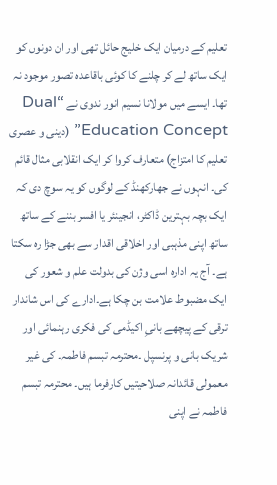تعلیم کے درمیان ایک خلیج حائل تھی اور ان دونوں کو ایک ساتھ لے کر چلنے کا کوئی باقاعدہ تصور موجود نہ تھا۔ ایسے میں مولانا نسیم انور ندوی نے “Dual Education Concept” (دینی و عصری تعلیم کا امتزاج) متعارف کروا کر ایک انقلابی مثال قائم کی۔ انہوں نے جھارکھنڈ کے لوگوں کو یہ سوچ دی کہ ایک بچہ بہترین ڈاکٹر، انجینئر یا افسر بننے کے ساتھ ساتھ اپنی مذہبی اور اخلاقی اقدار سے بھی جڑا رہ سکتا ہے۔ آج یہ ادارہ اسی وژن کی بدولت علم و شعور کی ایک مضبوط علامت بن چکا ہے۔ادارے کی اس شاندار ترقی کے پیچھے بانیِ اکیڈمی کی فکری رہنمائی اور شریک بانی و پرنسپل ۔محترمہ تبسم فاطمہ۔ کی غیر معمولی قائدانہ صلاحیتیں کارفرما ہیں۔ محترمہ تبسم فاطمہ نے اپنی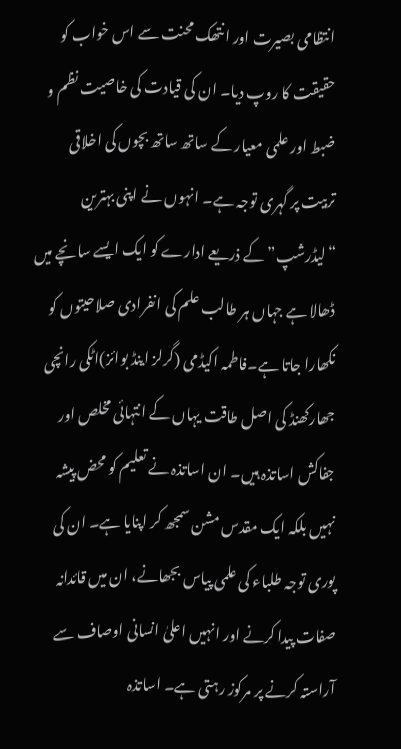انتظامی بصیرت اور انتھک محنت سے اس خواب کو حقیقت کا روپ دیا۔ ان کی قیادت کی خاصیت نظم و ضبط اور علمی معیار کے ساتھ ساتھ بچوں کی اخلاقی تربیت پر گہری توجہ ہے۔ انہوں نے اپنی بہترین “لیڈرشپ” کے ذریعے ادارے کو ایک ایسے سانچے میں ڈھالا ہے جہاں ہر طالب علم کی انفرادی صلاحیتوں کو نکھارا جاتا ہے۔فاطمہ اکیڈمی (گرلز اینڈ بوائز)اٹکی رانچی جھارکھنڈ کی اصل طاقت یہاں کے انتہائی مخلص اور جفاکش اساتذہ ہیں۔ ان اساتذہ نے تعلیم کو محض پیشہ نہیں بلکہ ایک مقدس مشن سمجھ کر اپنایا ہے۔ ان کی پوری توجہ طلباء کی علمی پیاس بجھانے، ان میں قائدانہ صفات پیدا کرنے اور انہیں اعلیٰ انسانی اوصاف سے آراستہ کرنے پر مرکوز رہتی ہے۔ اساتذہ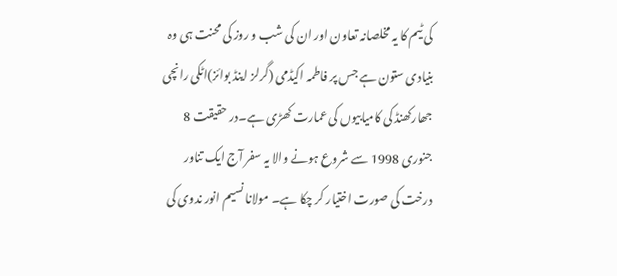کی ٹیم کا یہ مخلصانہ تعاون اور ان کی شب و روز کی محنت ہی وہ بنیادی ستون ہے جس پر فاطمہ اکیڈمی (گرلز اینڈ بوائز)اٹکی رانچی جھارکھنڈ کی کامیابیوں کی عمارت کھڑی ہے۔در حقیقت 8 جنوری 1998 سے شروع ہونے والا یہ سفر آج ایک تناور درخت کی صورت اختیار کر چکا ہے۔ مولانا نسیم انور ندوی کی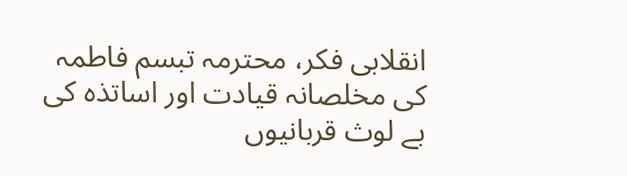انقلابی فکر، محترمہ تبسم فاطمہ کی مخلصانہ قیادت اور اساتذہ کی بے لوث قربانیوں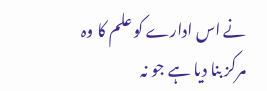نے اس ادارے کو علم کا وہ مرکز بنا دیا ہے جو نہ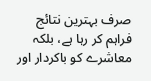صرف بہترین نتائج فراہم کر رہا ہے، بلکہ معاشرے کو باکردار اور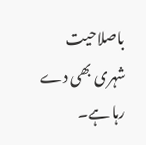باصلاحیت شہری بھی دے رہا ہے۔